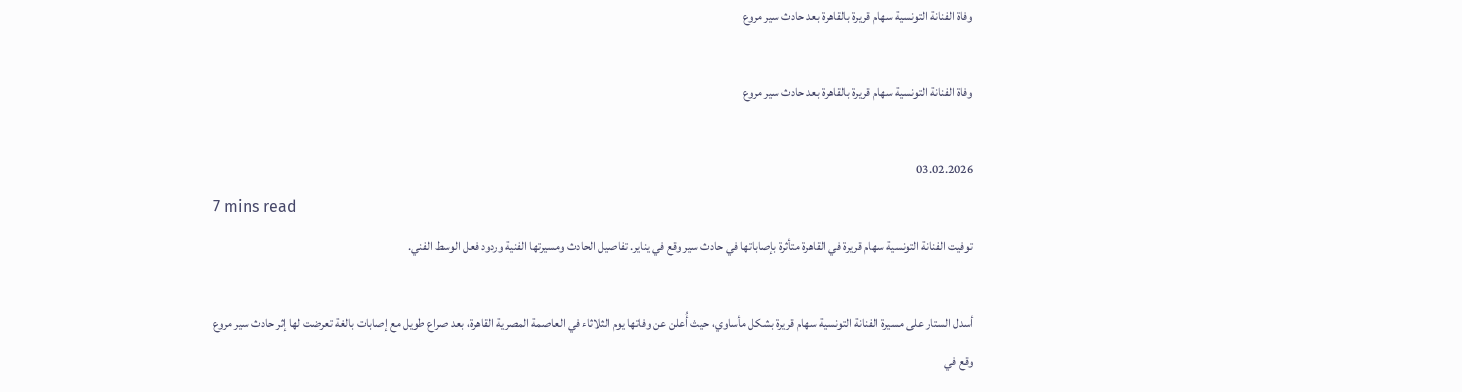وفاة الفنانة التونسية سهام قريرة بالقاهرة بعد حادث سير مروع

وفاة الفنانة التونسية سهام قريرة بالقاهرة بعد حادث سير مروع

03.02.2026
7 mins read
توفيت الفنانة التونسية سهام قريرة في القاهرة متأثرة بإصاباتها في حادث سير وقع في يناير. تفاصيل الحادث ومسيرتها الفنية وردود فعل الوسط الفني.

أسدل الستار على مسيرة الفنانة التونسية سهام قريرة بشكل مأساوي، حيث أُعلن عن وفاتها يوم الثلاثاء في العاصمة المصرية القاهرة، بعد صراع طويل مع إصابات بالغة تعرضت لها إثر حادث سير مروع وقع في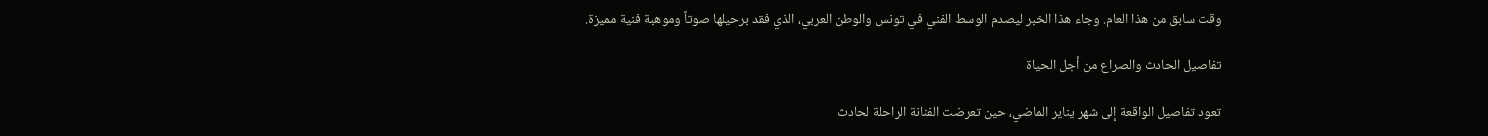وقت سابق من هذا العام. وجاء هذا الخبر ليصدم الوسط الفني في تونس والوطن العربي، الذي فقد برحيلها صوتاً وموهبة فنية مميزة.

تفاصيل الحادث والصراع من أجل الحياة

تعود تفاصيل الواقعة إلى شهر يناير الماضي، حين تعرضت الفنانة الراحلة لحادث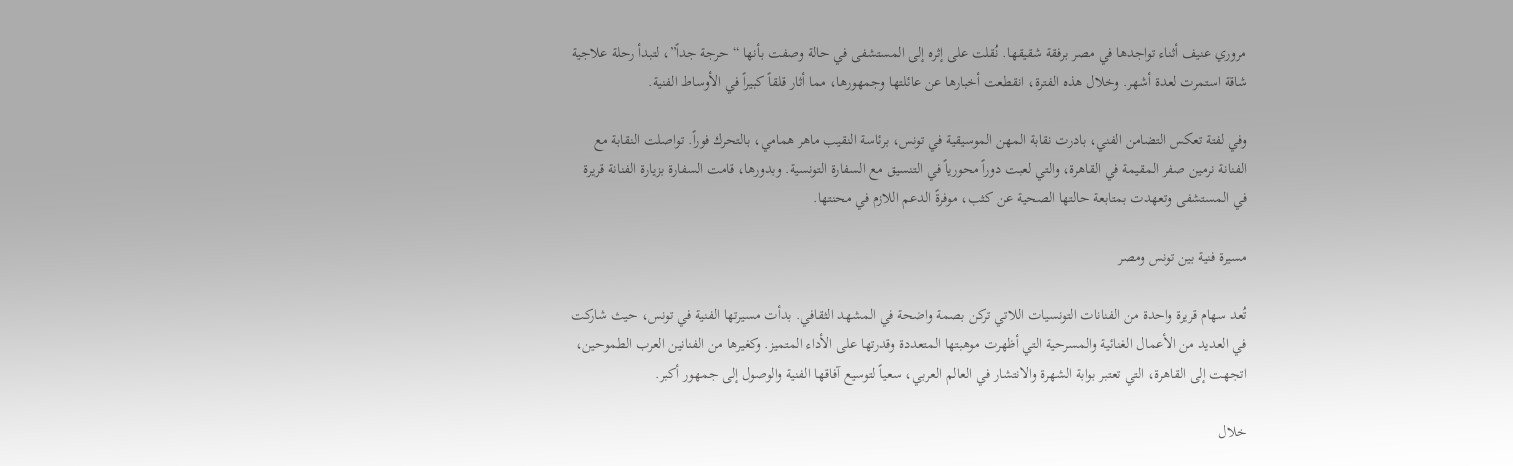مروري عنيف أثناء تواجدها في مصر برفقة شقيقها. نُقلت على إثره إلى المستشفى في حالة وصفت بأنها “حرجة جداً”، لتبدأ رحلة علاجية شاقة استمرت لعدة أشهر. وخلال هذه الفترة، انقطعت أخبارها عن عائلتها وجمهورها، مما أثار قلقاً كبيراً في الأوساط الفنية.

وفي لفتة تعكس التضامن الفني، بادرت نقابة المهن الموسيقية في تونس، برئاسة النقيب ماهر همامي، بالتحرك فوراً. تواصلت النقابة مع الفنانة نرمين صفر المقيمة في القاهرة، والتي لعبت دوراً محورياً في التنسيق مع السفارة التونسية. وبدورها، قامت السفارة بزيارة الفنانة قريرة في المستشفى وتعهدت بمتابعة حالتها الصحية عن كثب، موفرةً الدعم اللازم في محنتها.

مسيرة فنية بين تونس ومصر

تُعد سهام قريرة واحدة من الفنانات التونسيات اللاتي تركن بصمة واضحة في المشهد الثقافي. بدأت مسيرتها الفنية في تونس، حيث شاركت في العديد من الأعمال الغنائية والمسرحية التي أظهرت موهبتها المتعددة وقدرتها على الأداء المتميز. وكغيرها من الفنانين العرب الطموحين، اتجهت إلى القاهرة، التي تعتبر بوابة الشهرة والانتشار في العالم العربي، سعياً لتوسيع آفاقها الفنية والوصول إلى جمهور أكبر.

خلال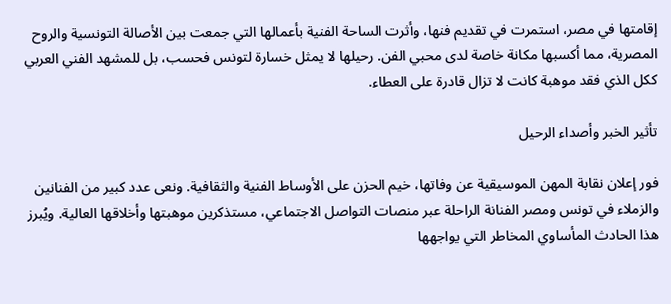إقامتها في مصر، استمرت في تقديم فنها، وأثرت الساحة الفنية بأعمالها التي جمعت بين الأصالة التونسية والروح المصرية، مما أكسبها مكانة خاصة لدى محبي الفن. رحيلها لا يمثل خسارة لتونس فحسب، بل للمشهد الفني العربي ككل الذي فقد موهبة كانت لا تزال قادرة على العطاء.

تأثير الخبر وأصداء الرحيل

فور إعلان نقابة المهن الموسيقية عن وفاتها، خيم الحزن على الأوساط الفنية والثقافية. ونعى عدد كبير من الفنانين والزملاء في تونس ومصر الفنانة الراحلة عبر منصات التواصل الاجتماعي، مستذكرين موهبتها وأخلاقها العالية. ويُبرز هذا الحادث المأساوي المخاطر التي يواجهها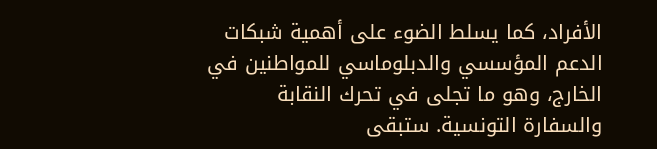الأفراد، كما يسلط الضوء على أهمية شبكات الدعم المؤسسي والدبلوماسي للمواطنين في الخارج، وهو ما تجلى في تحرك النقابة والسفارة التونسية. ستبقى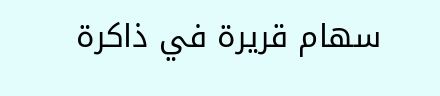سهام قريرة في ذاكرة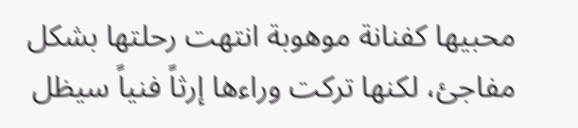محبيها كفنانة موهوبة انتهت رحلتها بشكل مفاجئ، لكنها تركت وراءها إرثاً فنياً سيظل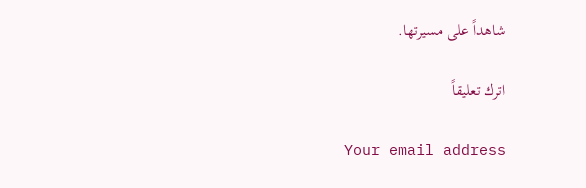شاهداً على مسيرتها.

اترك تعليقاً

Your email address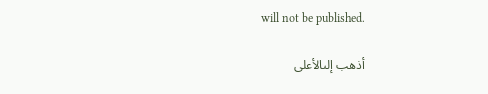will not be published.

أذهب إلىالأعلى